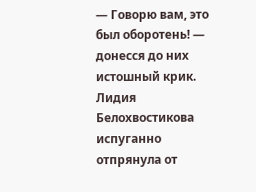— Говорю вам, это был оборотень! — донесся до них истошный крик.
Лидия Белохвостикова испуганно отпрянула от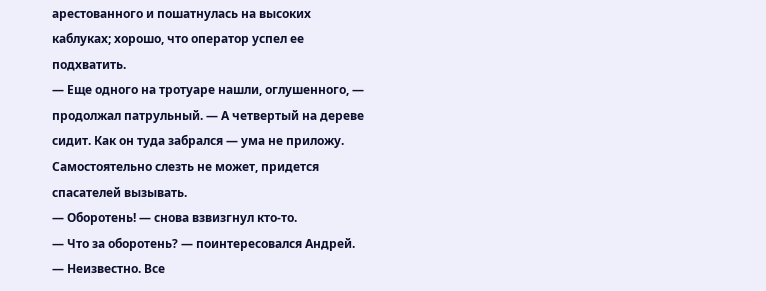арестованного и пошатнулась на высоких каблуках; хорошо, что оператор успел ее подхватить.
— Еще одного на тротуаре нашли, оглушенного, — продолжал патрульный. — А четвертый на дереве сидит. Как он туда забрался — ума не приложу. Самостоятельно слезть не может, придется спасателей вызывать.
— Оборотень! — снова взвизгнул кто-то.
— Что за оборотень? — поинтересовался Андрей.
— Неизвестно. Все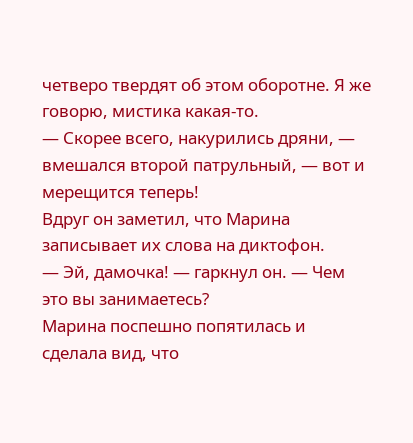четверо твердят об этом оборотне. Я же говорю, мистика какая-то.
— Скорее всего, накурились дряни, — вмешался второй патрульный, — вот и мерещится теперь!
Вдруг он заметил, что Марина записывает их слова на диктофон.
— Эй, дамочка! — гаркнул он. — Чем это вы занимаетесь?
Марина поспешно попятилась и сделала вид, что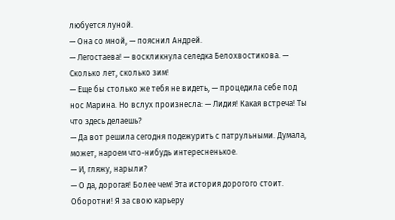любуется луной.
— Она со мной, — пояснил Андрей.
— Легостаева! — воскликнула селедка Белохвостикова. — Сколько лет, сколько зим!
— Еще бы столько же тебя не видеть, — процедила себе под нос Марина. Но вслух произнесла: — Лидия! Какая встреча! Ты что здесь делаешь?
— Да вот решила сегодня подежурить с патрульными. Думала, может, нароем что-нибудь интересненькое.
— И, гляжу, нарыли?
— О да, дорогая! Более чем! Эта история дорогого стоит. Оборотни! Я за свою карьеру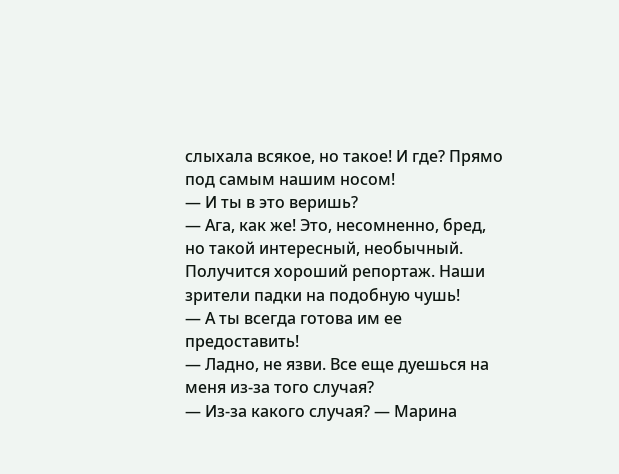слыхала всякое, но такое! И где? Прямо под самым нашим носом!
— И ты в это веришь?
— Ага, как же! Это, несомненно, бред, но такой интересный, необычный. Получится хороший репортаж. Наши зрители падки на подобную чушь!
— А ты всегда готова им ее предоставить!
— Ладно, не язви. Все еще дуешься на меня из-за того случая?
— Из-за какого случая? — Марина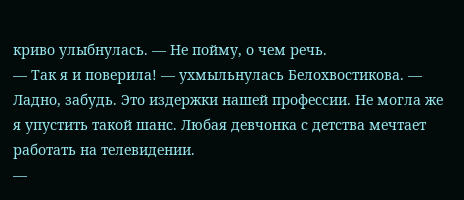криво улыбнулась. — Не пойму, о чем речь.
— Так я и поверила! — ухмыльнулась Белохвостикова. — Ладно, забудь. Это издержки нашей профессии. Не могла же я упустить такой шанс. Любая девчонка с детства мечтает работать на телевидении.
—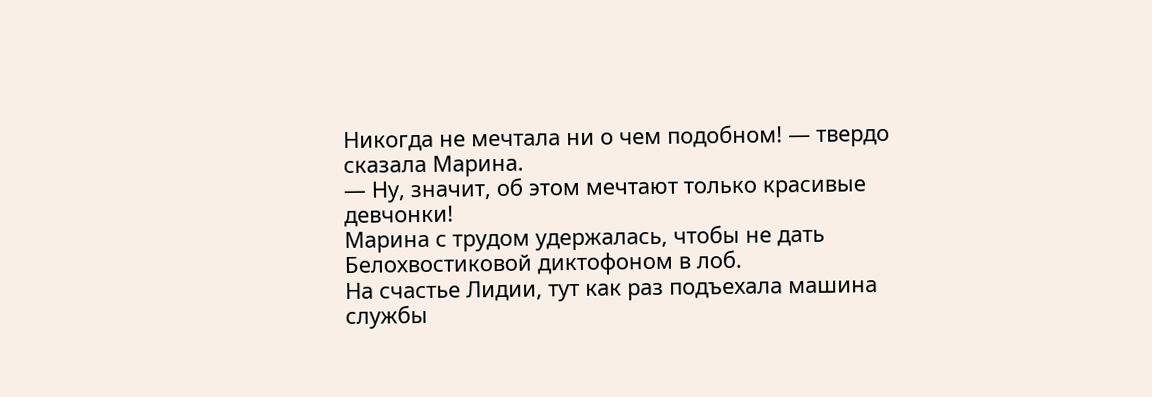Никогда не мечтала ни о чем подобном! — твердо сказала Марина.
— Ну, значит, об этом мечтают только красивые девчонки!
Марина с трудом удержалась, чтобы не дать Белохвостиковой диктофоном в лоб.
На счастье Лидии, тут как раз подъехала машина службы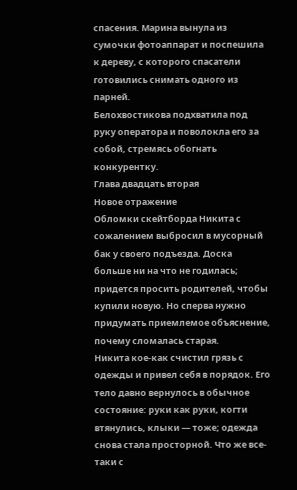спасения. Марина вынула из сумочки фотоаппарат и поспешила к дереву, с которого спасатели готовились снимать одного из парней.
Белохвостикова подхватила под руку оператора и поволокла его за собой, стремясь обогнать конкурентку.
Глава двадцать вторая
Новое отражение
Обломки скейтборда Никита с сожалением выбросил в мусорный бак у своего подъезда. Доска больше ни на что не годилась; придется просить родителей, чтобы купили новую. Но сперва нужно придумать приемлемое объяснение, почему сломалась старая.
Никита кое-как счистил грязь с одежды и привел себя в порядок. Его тело давно вернулось в обычное состояние: руки как руки, когти втянулись, клыки — тоже; одежда снова стала просторной. Что же все-таки с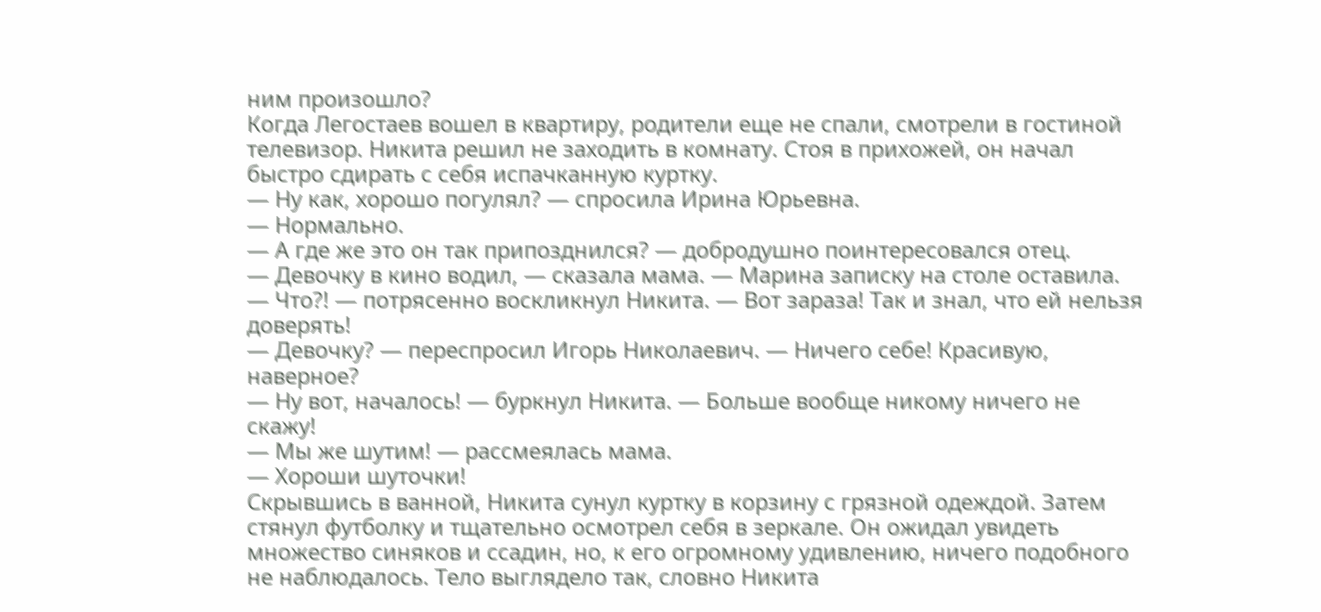ним произошло?
Когда Легостаев вошел в квартиру, родители еще не спали, смотрели в гостиной телевизор. Никита решил не заходить в комнату. Стоя в прихожей, он начал быстро сдирать с себя испачканную куртку.
— Ну как, хорошо погулял? — спросила Ирина Юрьевна.
— Нормально.
— А где же это он так припозднился? — добродушно поинтересовался отец.
— Девочку в кино водил, — сказала мама. — Марина записку на столе оставила.
— Что?! — потрясенно воскликнул Никита. — Вот зараза! Так и знал, что ей нельзя доверять!
— Девочку? — переспросил Игорь Николаевич. — Ничего себе! Красивую, наверное?
— Ну вот, началось! — буркнул Никита. — Больше вообще никому ничего не скажу!
— Мы же шутим! — рассмеялась мама.
— Хороши шуточки!
Скрывшись в ванной, Никита сунул куртку в корзину с грязной одеждой. Затем стянул футболку и тщательно осмотрел себя в зеркале. Он ожидал увидеть множество синяков и ссадин, но, к его огромному удивлению, ничего подобного не наблюдалось. Тело выглядело так, словно Никита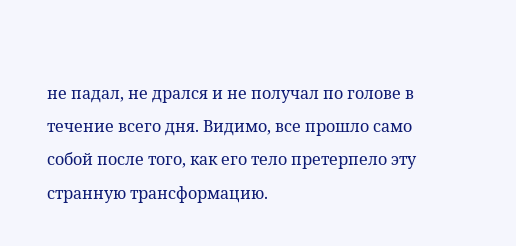не падал, не дрался и не получал по голове в течение всего дня. Видимо, все прошло само собой после того, как его тело претерпело эту странную трансформацию.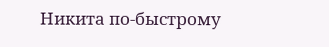Никита по-быстрому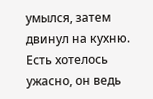умылся, затем двинул на кухню. Есть хотелось ужасно, он ведь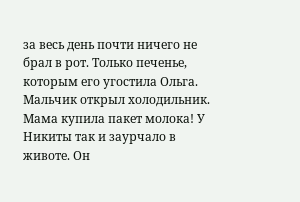за весь день почти ничего не брал в рот. Только печенье, которым его угостила Ольга. Мальчик открыл холодильник. Мама купила пакет молока! У Никиты так и заурчало в животе. Он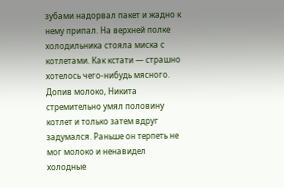зубами надорвал пакет и жадно к нему припал. На верхней полке холодильника стояла миска с котлетами. Как кстати — страшно хотелось чего-нибудь мясного. Допив молоко, Никита стремительно умял половину котлет и только затем вдруг задумался. Раньше он терпеть не мог молоко и ненавидел холодные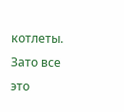котлеты. Зато все это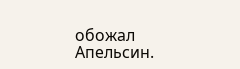обожал Апельсин.